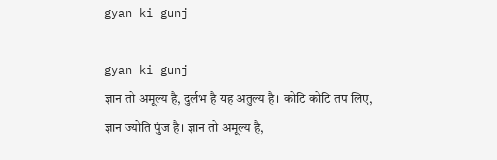gyan ki gunj

gyan ki gunj
ज्ञान तो अमूल्य है, दुर्लभ है यह अतुल्य है। कोटि कोटि तप लिए, ज्ञान ज्योति पुंज है। ज्ञान तो अमूल्य है,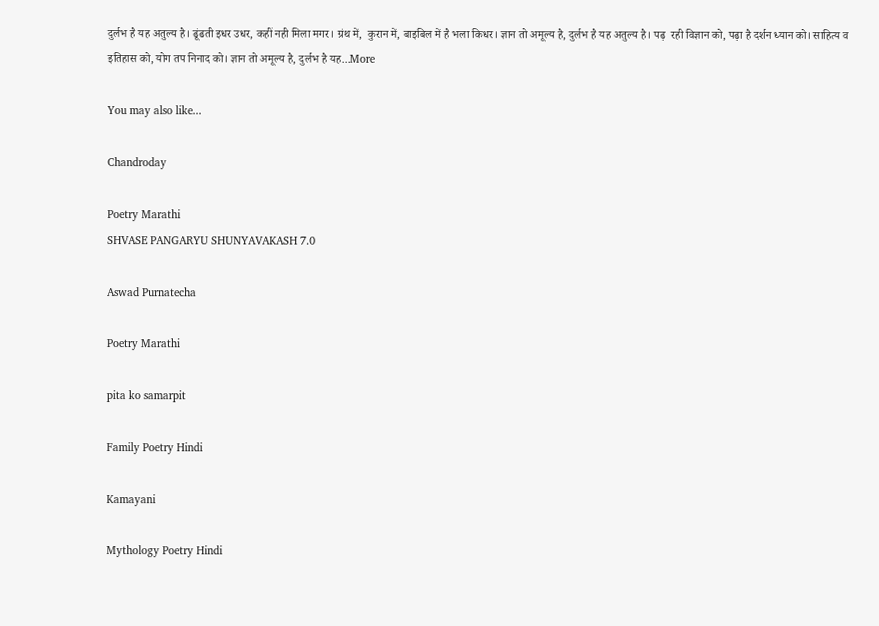दुर्लभ है यह अतुल्य है। ढूंढती इधर उधर, कहीं नही मिला मगर। ग्रंथ में,  कुरान में, बाइबिल में है भला किधर। ज्ञान तो अमूल्य है, दुर्लभ है यह अतुल्य है। पढ़  रही विज्ञान को, पढ़ा है दर्शन ध्यान को। साहित्य व इतिहास को, योग तप निनाद को। ज्ञान तो अमूल्य है, दुर्लभ है यह...More

You may also like...

Chandroday

Poetry Marathi
SHVASE PANGARYU SHUNYAVAKASH 7.0

Aswad Purnatecha

Poetry Marathi

pita ko samarpit

Family Poetry Hindi

Kamayani

Mythology Poetry Hindi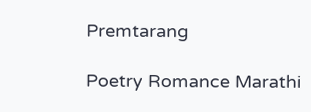Premtarang

Poetry Romance Marathi